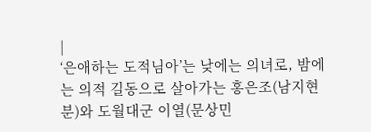|
‘은애하는 도적님아’는 낮에는 의녀로, 밤에는 의적 길동으로 살아가는 홍은조(남지현 분)와 도월대군 이열(문상민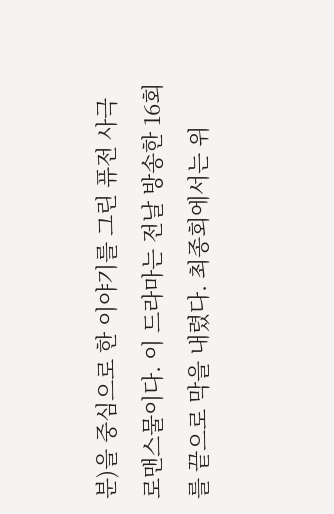분)을 중심으로 한 이야기를 그린 퓨전 사극 로맨스물이다. 이 드라마는 전날 방송한 16회를 끝으로 막을 내렸다. 최종회에서는 위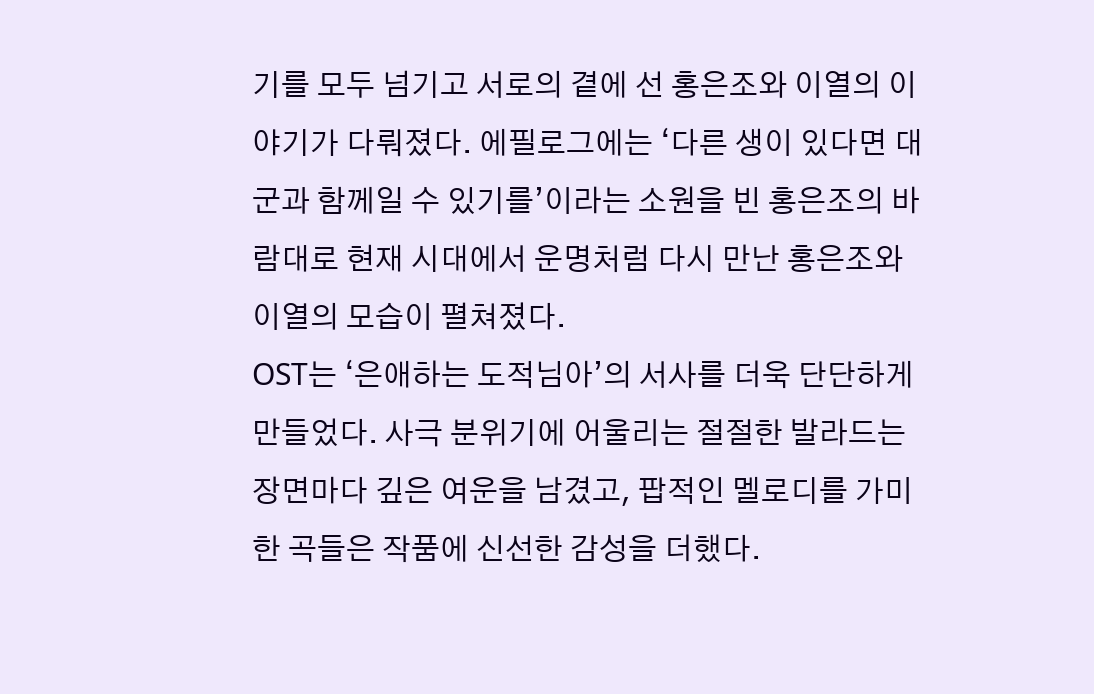기를 모두 넘기고 서로의 곁에 선 홍은조와 이열의 이야기가 다뤄졌다. 에필로그에는 ‘다른 생이 있다면 대군과 함께일 수 있기를’이라는 소원을 빈 홍은조의 바람대로 현재 시대에서 운명처럼 다시 만난 홍은조와 이열의 모습이 펼쳐졌다.
OST는 ‘은애하는 도적님아’의 서사를 더욱 단단하게 만들었다. 사극 분위기에 어울리는 절절한 발라드는 장면마다 깊은 여운을 남겼고, 팝적인 멜로디를 가미한 곡들은 작품에 신선한 감성을 더했다.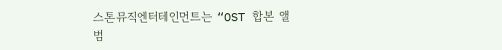스톤뮤직엔터테인먼트는 “OST 합본 앨범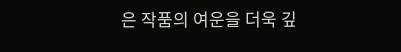은 작품의 여운을 더욱 깊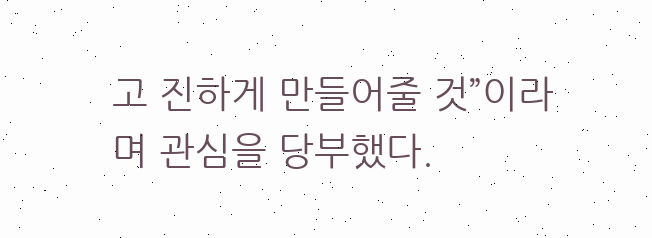고 진하게 만들어줄 것”이라며 관심을 당부했다.